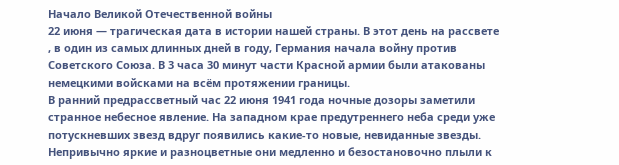Начало Великой Отечественной войны
22 июня — трагическая дата в истории нашей страны. В этот день на рассвете , в один из самых длинных дней в году, Германия начала войну против Советского Союза. В 3 часа 30 минут части Красной армии были атакованы немецкими войсками на всём протяжении границы.
В ранний предрассветный час 22 июня 1941 года ночные дозоры заметили странное небесное явление. На западном крае предутреннего неба среди уже потускневших звезд вдруг появились какие-то новые, невиданные звезды. Непривычно яркие и разноцветные они медленно и безостановочно плыли к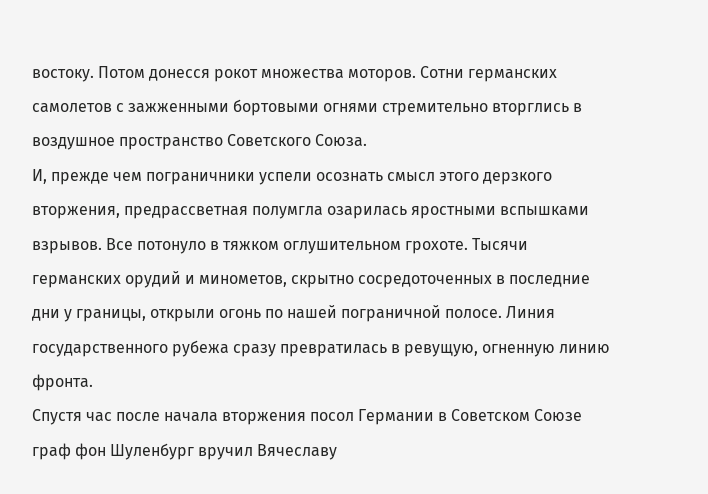востоку. Потом донесся рокот множества моторов. Сотни германских самолетов с зажженными бортовыми огнями стремительно вторглись в воздушное пространство Советского Союза.
И, прежде чем пограничники успели осознать смысл этого дерзкого вторжения, предрассветная полумгла озарилась яростными вспышками взрывов. Все потонуло в тяжком оглушительном грохоте. Тысячи германских орудий и минометов, скрытно сосредоточенных в последние дни у границы, открыли огонь по нашей пограничной полосе. Линия государственного рубежа сразу превратилась в ревущую, огненную линию фронта.
Спустя час после начала вторжения посол Германии в Советском Союзе граф фон Шуленбург вручил Вячеславу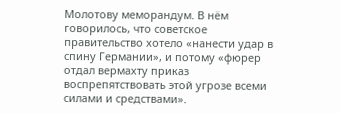Молотову меморандум. В нём говорилось, что советское правительство хотело «нанести удар в спину Германии», и потому «фюрер отдал вермахту приказ воспрепятствовать этой угрозе всеми силами и средствами».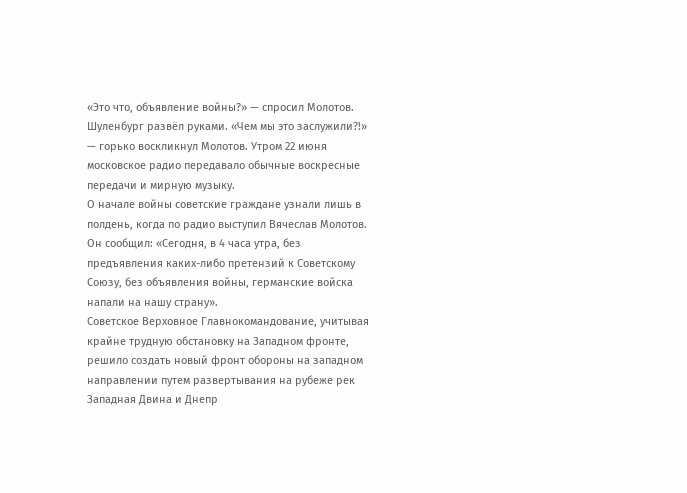«Это что, объявление войны?» — спросил Молотов. Шуленбург развёл руками. «Чем мы это заслужили?!» — горько воскликнул Молотов. Утром 22 июня московское радио передавало обычные воскресные передачи и мирную музыку.
О начале войны советские граждане узнали лишь в полдень, когда по радио выступил Вячеслав Молотов. Он сообщил: «Сегодня, в 4 часа утра, без предъявления каких-либо претензий к Советскому Союзу, без объявления войны, германские войска напали на нашу страну».
Советское Верховное Главнокомандование, учитывая крайне трудную обстановку на Западном фронте, решило создать новый фронт обороны на западном направлении путем развертывания на рубеже рек Западная Двина и Днепр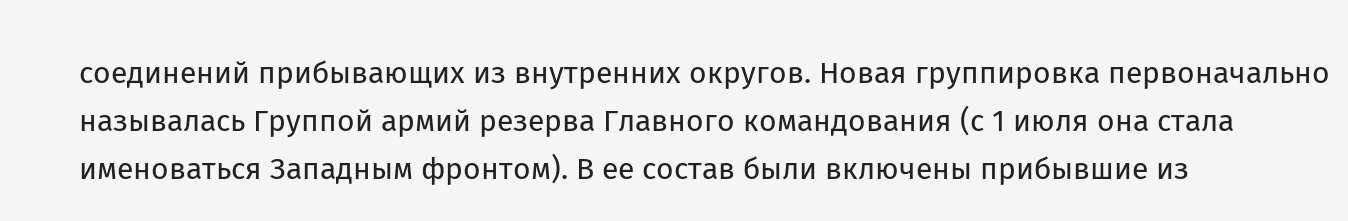соединений прибывающих из внутренних округов. Новая группировка первоначально называлась Группой армий резерва Главного командования (с 1 июля она стала именоваться Западным фронтом). В ее состав были включены прибывшие из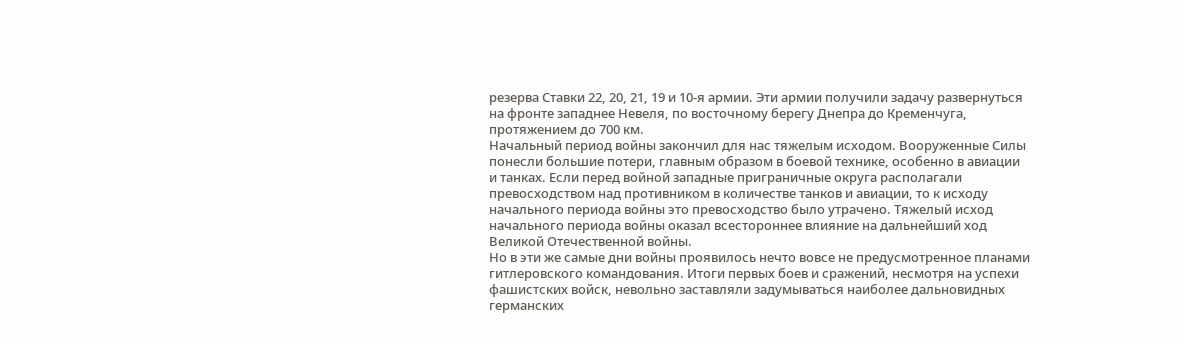резерва Ставки 22, 20, 21, 19 и 10-я армии. Эти армии получили задачу развернуться на фронте западнее Невеля, по восточному берегу Днепра до Кременчуга, протяжением до 700 км.
Начальный период войны закончил для нас тяжелым исходом. Вооруженные Силы понесли большие потери, главным образом в боевой технике, особенно в авиации и танках. Если перед войной западные приграничные округа располагали превосходством над противником в количестве танков и авиации, то к исходу начального периода войны это превосходство было утрачено. Тяжелый исход начального периода войны оказал всестороннее влияние на дальнейший ход Великой Отечественной войны.
Но в эти же самые дни войны проявилось нечто вовсе не предусмотренное планами гитлеровского командования. Итоги первых боев и сражений, несмотря на успехи фашистских войск, невольно заставляли задумываться наиболее дальновидных германских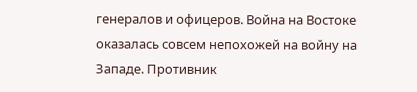генералов и офицеров. Война на Востоке оказалась совсем непохожей на войну на Западе. Противник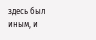здесь был иным, и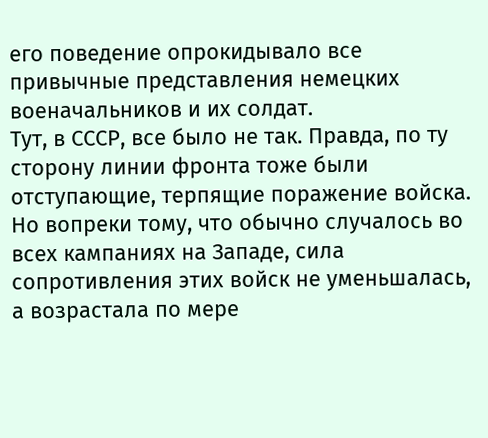его поведение опрокидывало все привычные представления немецких военачальников и их солдат.
Тут, в СССР, все было не так. Правда, по ту сторону линии фронта тоже были отступающие, терпящие поражение войска. Но вопреки тому, что обычно случалось во всех кампаниях на Западе, сила сопротивления этих войск не уменьшалась, а возрастала по мере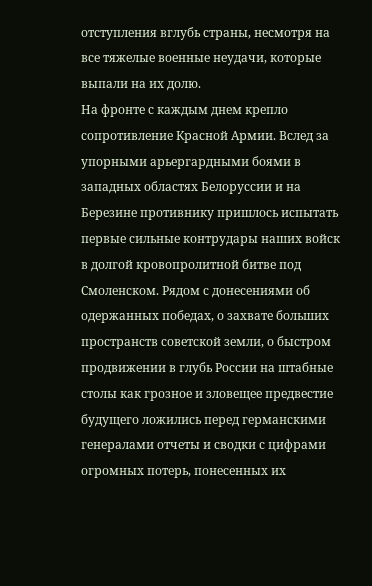отступления вглубь страны, несмотря на все тяжелые военные неудачи, которые выпали на их долю.
На фронте с каждым днем крепло сопротивление Красной Армии. Вслед за упорными арьергардными боями в западных областях Белоруссии и на Березине противнику пришлось испытать первые сильные контрудары наших войск в долгой кровопролитной битве под Смоленском. Рядом с донесениями об одержанных победах, о захвате больших пространств советской земли, о быстром продвижении в глубь России на штабные столы как грозное и зловещее предвестие будущего ложились перед германскими генералами отчеты и сводки с цифрами огромных потерь, понесенных их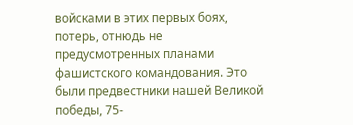войсками в этих первых боях, потерь, отнюдь не предусмотренных планами фашистского командования. Это были предвестники нашей Великой победы, 75-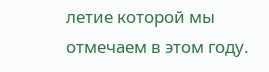летие которой мы отмечаем в этом году.